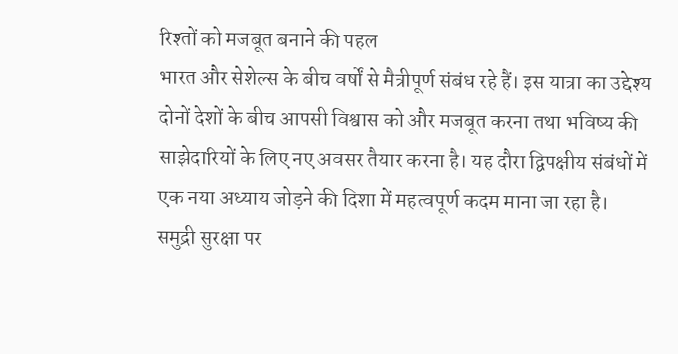रिश्तों को मजबूत बनाने की पहल
भारत और सेशेल्स के बीच वर्षों से मैत्रीपूर्ण संबंध रहे हैं। इस यात्रा का उद्देश्य दोनों देशों के बीच आपसी विश्वास को और मजबूत करना तथा भविष्य की साझेदारियों के लिए नए अवसर तैयार करना है। यह दौरा द्विपक्षीय संबंधों में एक नया अध्याय जोड़ने की दिशा में महत्वपूर्ण कदम माना जा रहा है।
समुद्री सुरक्षा पर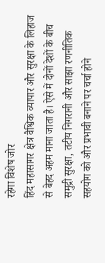रहेगा विशेष जोर
हिंद महासागर क्षेत्र वैश्विक व्यापार और सुरक्षा के लिहाज से बेहद अहम माना जाता है। ऐसे में दोनों देशों के बीच समुद्री सुरक्षा, तटीय निगरानी और साझा रणनीतिक सहयोग को और प्रभावी बनाने पर चर्चा होने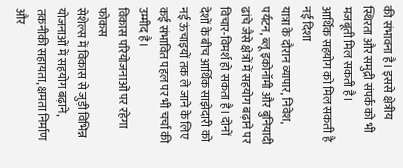की संभावना है। इससे क्षेत्रीय स्थिरता और समुद्री संपर्क को भी मजबूती मिल सकती है।
आर्थिक सहयोग को मिल सकती है नई दिशा
यात्रा के दौरान व्यापार, निवेश, पर्यटन, ब्लू इकोनॉमी और बुनियादी ढांचे जैसे क्षेत्रों में सहयोग बढ़ाने पर विचार-विमर्श हो सकता है। दोनों देशों के बीच आर्थिक साझेदारी को नई ऊंचाइयों तक ले जाने के लिए कई संभावित पहल पर भी चर्चा की उम्मीद है।
विकास परियोजनाओं पर रहेगा फोकस
सेशेल्स में विकास से जुड़ी विभिन्न योजनाओं में सहयोग बढ़ाने, तकनीकी सहायता, क्षमता निर्माण और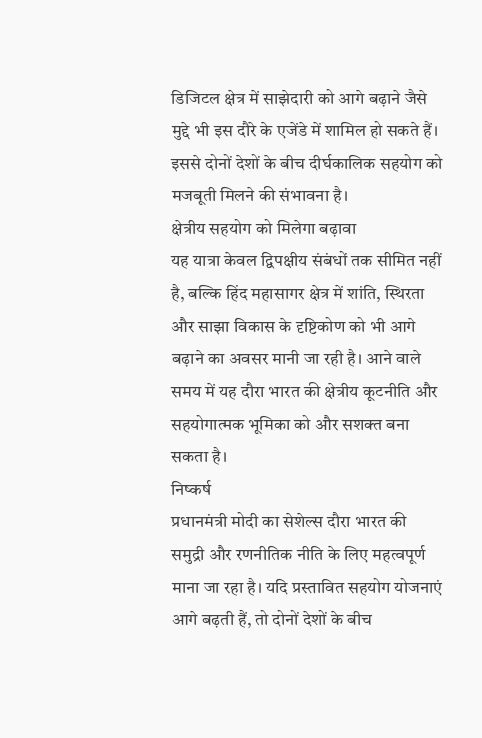डिजिटल क्षेत्र में साझेदारी को आगे बढ़ाने जैसे मुद्दे भी इस दौरे के एजेंडे में शामिल हो सकते हैं। इससे दोनों देशों के बीच दीर्घकालिक सहयोग को मजबूती मिलने की संभावना है।
क्षेत्रीय सहयोग को मिलेगा बढ़ावा
यह यात्रा केवल द्विपक्षीय संबंधों तक सीमित नहीं है, बल्कि हिंद महासागर क्षेत्र में शांति, स्थिरता और साझा विकास के दृष्टिकोण को भी आगे बढ़ाने का अवसर मानी जा रही है। आने वाले समय में यह दौरा भारत की क्षेत्रीय कूटनीति और सहयोगात्मक भूमिका को और सशक्त बना सकता है।
निष्कर्ष
प्रधानमंत्री मोदी का सेशेल्स दौरा भारत की समुद्री और रणनीतिक नीति के लिए महत्वपूर्ण माना जा रहा है। यदि प्रस्तावित सहयोग योजनाएं आगे बढ़ती हैं, तो दोनों देशों के बीच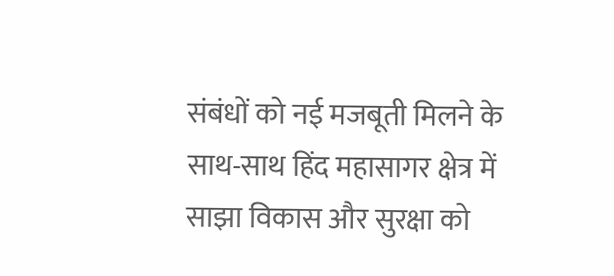संबंधों को नई मजबूती मिलने के साथ-साथ हिंद महासागर क्षेत्र में साझा विकास और सुरक्षा को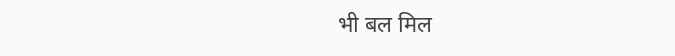भी बल मिल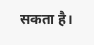सकता है।